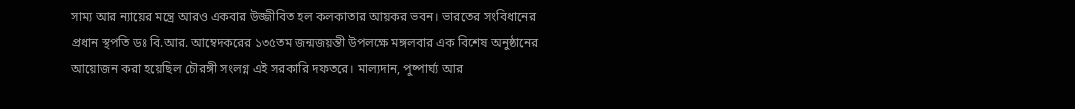সাম্য আর ন্যায়ের মন্ত্রে আরও একবার উজ্জীবিত হল কলকাতার আয়কর ভবন। ভারতের সংবিধানের প্রধান স্থপতি ডঃ বি.আর. আম্বেদকরের ১৩৫তম জন্মজয়ন্তী উপলক্ষে মঙ্গলবার এক বিশেষ অনুষ্ঠানের আয়োজন করা হয়েছিল চৌরঙ্গী সংলগ্ন এই সরকারি দফতরে। মাল্যদান, পুষ্পার্ঘ্য আর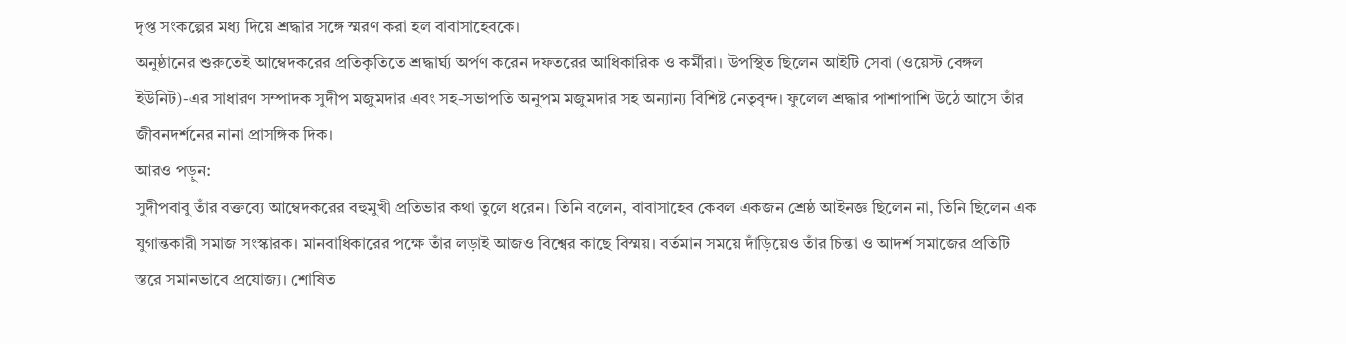দৃপ্ত সংকল্পের মধ্য দিয়ে শ্রদ্ধার সঙ্গে স্মরণ করা হল বাবাসাহেবকে।
অনুষ্ঠানের শুরুতেই আম্বেদকরের প্রতিকৃতিতে শ্রদ্ধার্ঘ্য অর্পণ করেন দফতরের আধিকারিক ও কর্মীরা। উপস্থিত ছিলেন আইটি সেবা (ওয়েস্ট বেঙ্গল ইউনিট)-এর সাধারণ সম্পাদক সুদীপ মজুমদার এবং সহ-সভাপতি অনুপম মজুমদার সহ অন্যান্য বিশিষ্ট নেতৃবৃন্দ। ফুলেল শ্রদ্ধার পাশাপাশি উঠে আসে তাঁর জীবনদর্শনের নানা প্রাসঙ্গিক দিক।
আরও পড়ুন:
সুদীপবাবু তাঁর বক্তব্যে আম্বেদকরের বহুমুখী প্রতিভার কথা তুলে ধরেন। তিনি বলেন, বাবাসাহেব কেবল একজন শ্রেষ্ঠ আইনজ্ঞ ছিলেন না, তিনি ছিলেন এক যুগান্তকারী সমাজ সংস্কারক। মানবাধিকারের পক্ষে তাঁর লড়াই আজও বিশ্বের কাছে বিস্ময়। বর্তমান সময়ে দাঁড়িয়েও তাঁর চিন্তা ও আদর্শ সমাজের প্রতিটি স্তরে সমানভাবে প্রযোজ্য। শোষিত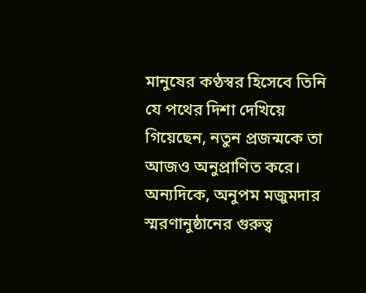মানুষের কণ্ঠস্বর হিসেবে তিনি যে পথের দিশা দেখিয়ে গিয়েছেন, নতুন প্রজন্মকে তা আজও অনুপ্রাণিত করে।
অন্যদিকে, অনুপম মজুমদার স্মরণানুষ্ঠানের গুরুত্ব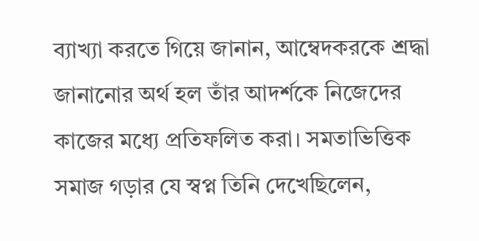ব্যাখ্যা করতে গিয়ে জানান, আম্বেদকরকে শ্রদ্ধা জানানোর অর্থ হল তাঁর আদর্শকে নিজেদের কাজের মধ্যে প্রতিফলিত করা। সমতাভিত্তিক সমাজ গড়ার যে স্বপ্ন তিনি দেখেছিলেন,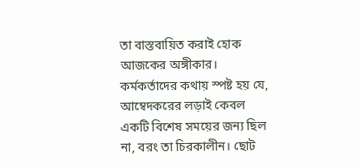তা বাস্তবায়িত করাই হোক আজকের অঙ্গীকার। কর্মকর্তাদের কথায় স্পষ্ট হয় যে, আম্বেদকরের লড়াই কেবল একটি বিশেষ সময়ের জন্য ছিল না, বরং তা চিরকালীন। ছোট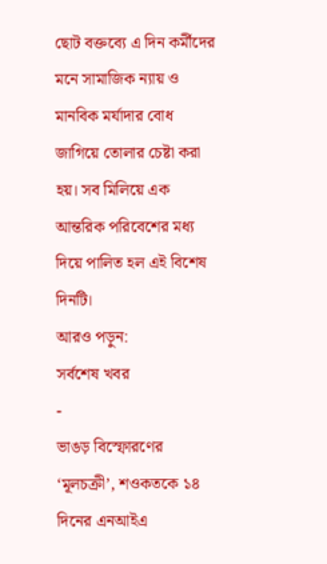ছোট বক্তব্যে এ দিন কর্মীদের মনে সামাজিক ন্যায় ও মানবিক মর্যাদার বোধ জাগিয়ে তোলার চেষ্টা করা হয়। সব মিলিয়ে এক আন্তরিক পরিবেশের মধ্য দিয়ে পালিত হল এই বিশেষ দিনটি।
আরও পড়ুন:
সর্বশেষ খবর
-
ভাঙড় বিস্ফোরণের ‘মূলচক্রী’, শওকতকে ১৪ দিনের এনআইএ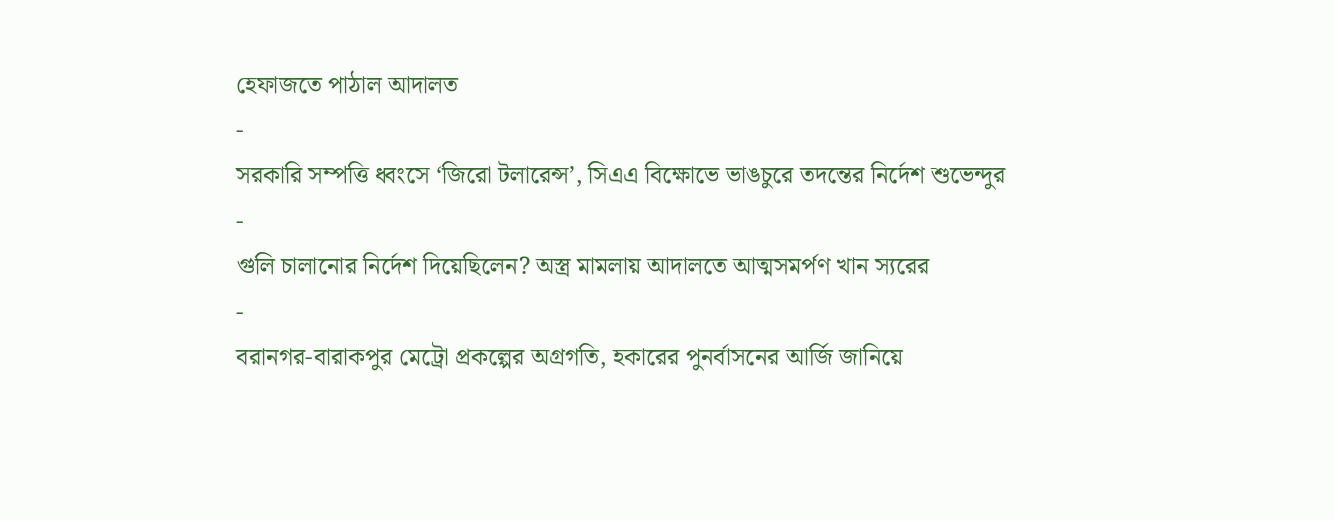হেফাজতে পাঠাল আদালত
-
সরকারি সম্পত্তি ধ্বংসে ‘জিরো টলারেন্স’, সিএএ বিক্ষোভে ভাঙচুরে তদন্তের নির্দেশ শুভেন্দুর
-
গুলি চালানোর নির্দেশ দিয়েছিলেন? অস্ত্র মামলায় আদালতে আত্মসমর্পণ খান স্যরের
-
বরানগর-বারাকপুর মেট্রো প্রকল্পের অগ্রগতি, হকারের পুনর্বাসনের আর্জি জানিয়ে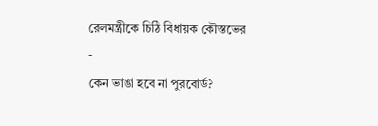রেলমন্ত্রীকে চিঠি বিধায়ক কৌস্তভের
-
কেন ভাঙা হবে না পুরবোর্ড?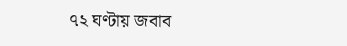৭২ ঘণ্টায় জবাব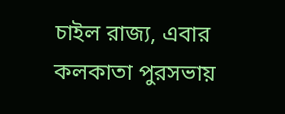চাইল রাজ্য, এবার কলকাতা পুরসভায়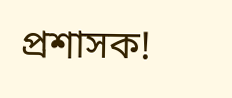প্রশাসক!